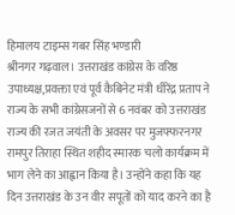हिमालय टाइम्स गबर सिंह भण्डारी
श्रीनगर गढ़वाल। उत्तराखंड कांग्रेस के वरिष्ठ उपाध्यक्ष,प्रवक्ता एवं पूर्व कैबिनेट मंत्री धीरेंद्र प्रताप ने राज्य के सभी कांग्रेसजनों से 6 नवंबर को उत्तराखंड राज्य की रजत जयंती के अवसर पर मुजफ्फरनगर रामपुर तिराहा स्थित शहीद स्मारक चलो कार्यक्रम में भाग लेने का आह्वान किया है। उन्होंने कहा कि यह दिन उत्तराखंड के उन वीर सपूतों को याद करने का है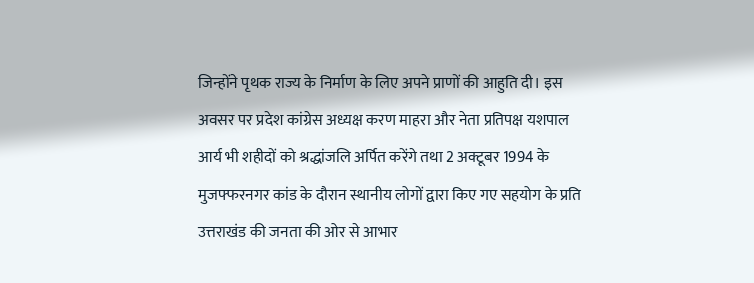जिन्होंने पृथक राज्य के निर्माण के लिए अपने प्राणों की आहुति दी। इस अवसर पर प्रदेश कांग्रेस अध्यक्ष करण माहरा और नेता प्रतिपक्ष यशपाल आर्य भी शहीदों को श्रद्धांजलि अर्पित करेंगे तथा 2 अक्टूबर 1994 के मुजफ्फरनगर कांड के दौरान स्थानीय लोगों द्वारा किए गए सहयोग के प्रति उत्तराखंड की जनता की ओर से आभार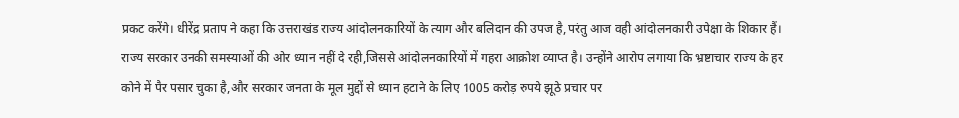प्रकट करेंगे। धीरेंद्र प्रताप ने कहा कि उत्तराखंड राज्य आंदोलनकारियों के त्याग और बलिदान की उपज है,परंतु आज वही आंदोलनकारी उपेक्षा के शिकार हैं। राज्य सरकार उनकी समस्याओं की ओर ध्यान नहीं दे रही,जिससे आंदोलनकारियों में गहरा आक्रोश व्याप्त है। उन्होंने आरोप लगाया कि भ्रष्टाचार राज्य के हर कोने में पैर पसार चुका है,और सरकार जनता के मूल मुद्दों से ध्यान हटाने के लिए 1005 करोड़ रुपये झूठे प्रचार पर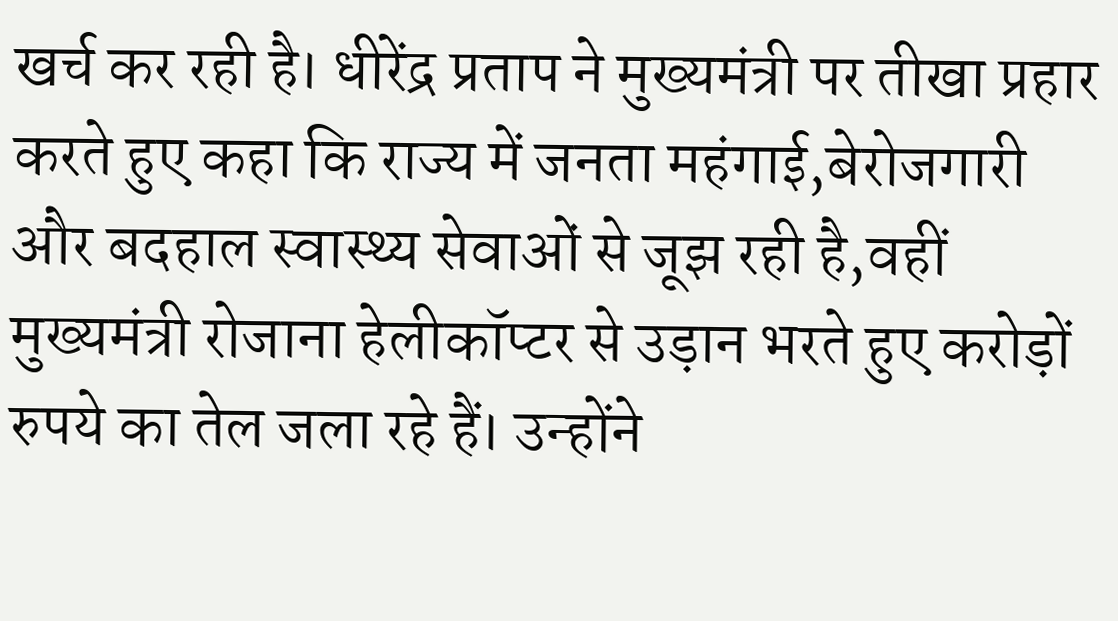खर्च कर रही है। धीरेंद्र प्रताप ने मुख्यमंत्री पर तीखा प्रहार करते हुए कहा कि राज्य में जनता महंगाई,बेरोजगारी और बदहाल स्वास्थ्य सेवाओं से जूझ रही है,वहीं मुख्यमंत्री रोजाना हेलीकॉप्टर से उड़ान भरते हुए करोड़ों रुपये का तेल जला रहे हैं। उन्होंने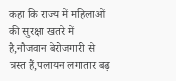कहा कि राज्य में महिलाओं की सुरक्षा खतरे में है,नौजवान बेरोजगारी से त्रस्त हैं,पलायन लगातार बढ़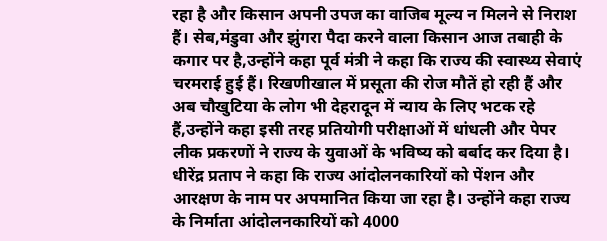रहा है और किसान अपनी उपज का वाजिब मूल्य न मिलने से निराश हैं। सेब,मंडुवा और झुंगरा पैदा करने वाला किसान आज तबाही के कगार पर है,उन्होंने कहा पूर्व मंत्री ने कहा कि राज्य की स्वास्थ्य सेवाएं चरमराई हुई हैं। रिखणीखाल में प्रसूता की रोज मौतें हो रही हैं और अब चौखुटिया के लोग भी देहरादून में न्याय के लिए भटक रहे हैं,उन्होंने कहा इसी तरह प्रतियोगी परीक्षाओं में धांधली और पेपर लीक प्रकरणों ने राज्य के युवाओं के भविष्य को बर्बाद कर दिया है। धीरेंद्र प्रताप ने कहा कि राज्य आंदोलनकारियों को पेंशन और आरक्षण के नाम पर अपमानित किया जा रहा है। उन्होंने कहा राज्य के निर्माता आंदोलनकारियों को 4000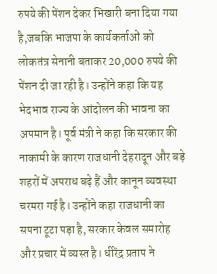रुपये की पेंशन देकर भिखारी बना दिया गया है,जबकि भाजपा के कार्यकर्ताओं को लोकतंत्र सेनानी बताकर 20,000 रुपये की पेंशन दी जा रही है। उन्होंने कहा कि यह भेदभाव राज्य के आंदोलन की भावना का अपमान है। पूर्व मंत्री ने कहा कि सरकार की नाकामी के कारण राजधानी देहरादून और बड़े शहरों में अपराध बढ़े हैं और कानून व्यवस्था चरमरा गई है। उन्होंने कहा राजधानी का सपना टूटा पड़ा है, सरकार केवल समारोह और प्रचार में व्यस्त है। धीरेंद्र प्रताप ने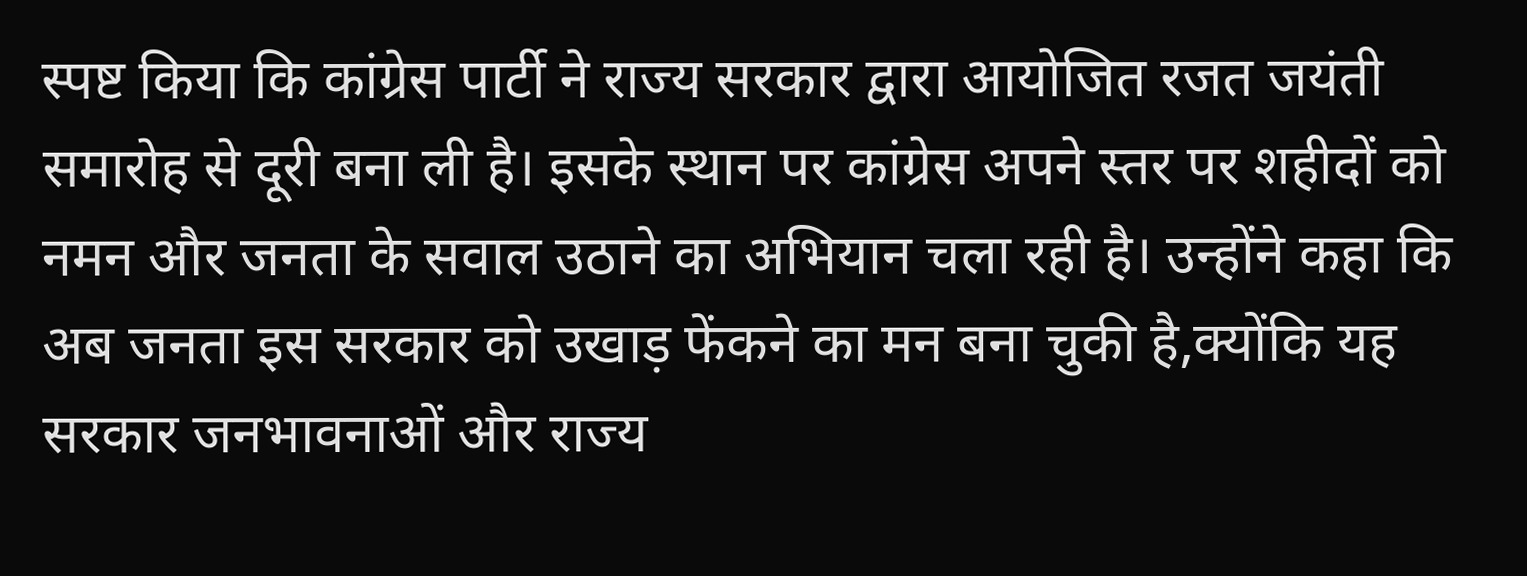स्पष्ट किया कि कांग्रेस पार्टी ने राज्य सरकार द्वारा आयोजित रजत जयंती समारोह से दूरी बना ली है। इसके स्थान पर कांग्रेस अपने स्तर पर शहीदों को नमन और जनता के सवाल उठाने का अभियान चला रही है। उन्होंने कहा कि अब जनता इस सरकार को उखाड़ फेंकने का मन बना चुकी है,क्योंकि यह सरकार जनभावनाओं और राज्य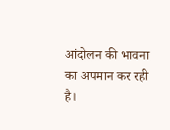आंदोलन की भावना का अपमान कर रही है।